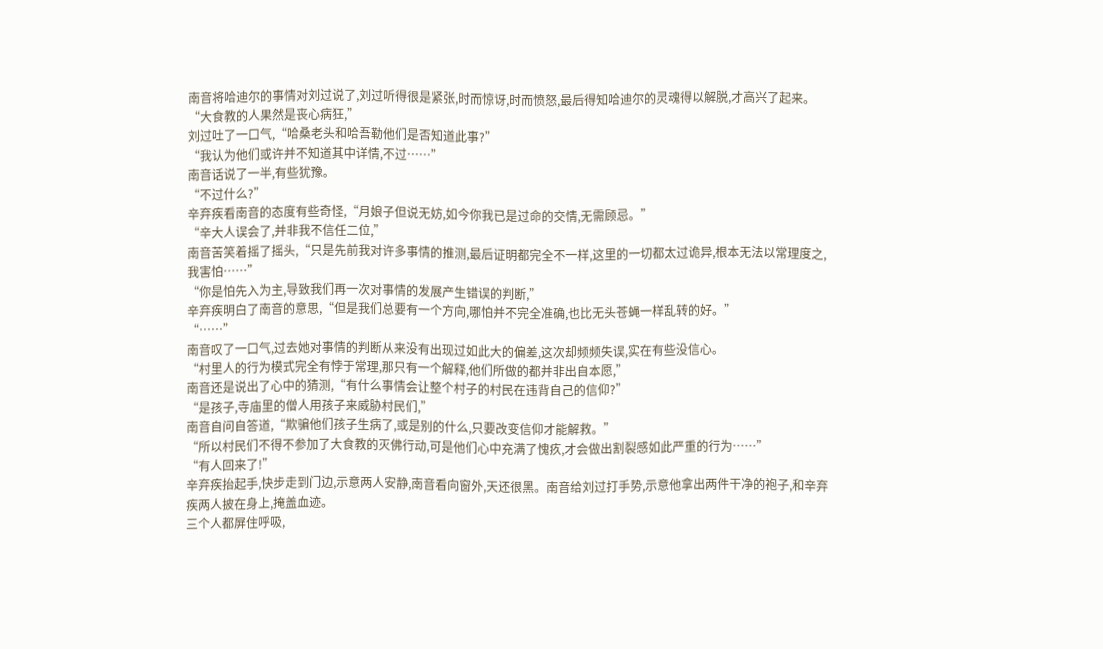南音将哈迪尔的事情对刘过说了,刘过听得很是紧张,时而惊讶,时而愤怒,最后得知哈迪尔的灵魂得以解脱,才高兴了起来。
“大食教的人果然是丧心病狂,”
刘过吐了一口气,“哈桑老头和哈吾勒他们是否知道此事?”
“我认为他们或许并不知道其中详情,不过……”
南音话说了一半,有些犹豫。
“不过什么?”
辛弃疾看南音的态度有些奇怪,“月娘子但说无妨,如今你我已是过命的交情,无需顾忌。”
“辛大人误会了,并非我不信任二位,”
南音苦笑着摇了摇头,“只是先前我对许多事情的推测,最后证明都完全不一样,这里的一切都太过诡异,根本无法以常理度之,我害怕……”
“你是怕先入为主,导致我们再一次对事情的发展产生错误的判断,”
辛弃疾明白了南音的意思,“但是我们总要有一个方向,哪怕并不完全准确,也比无头苍蝇一样乱转的好。”
“……”
南音叹了一口气,过去她对事情的判断从来没有出现过如此大的偏差,这次却频频失误,实在有些没信心。
“村里人的行为模式完全有悖于常理,那只有一个解释,他们所做的都并非出自本愿,”
南音还是说出了心中的猜测,“有什么事情会让整个村子的村民在违背自己的信仰?”
“是孩子,寺庙里的僧人用孩子来威胁村民们,”
南音自问自答道,“欺骗他们孩子生病了,或是别的什么,只要改变信仰才能解救。”
“所以村民们不得不参加了大食教的灭佛行动,可是他们心中充满了愧疚,才会做出割裂感如此严重的行为……”
“有人回来了!”
辛弃疾抬起手,快步走到门边,示意两人安静,南音看向窗外,天还很黑。南音给刘过打手势,示意他拿出两件干净的袍子,和辛弃疾两人披在身上,掩盖血迹。
三个人都屏住呼吸,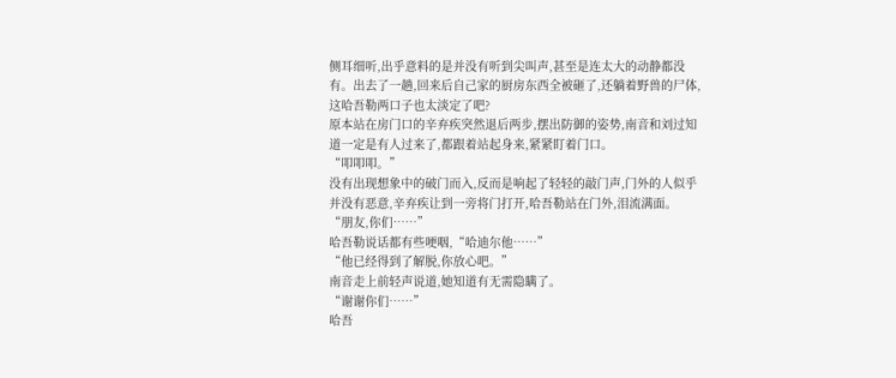侧耳细听,出乎意料的是并没有听到尖叫声,甚至是连太大的动静都没有。出去了一趟,回来后自己家的厨房东西全被砸了,还躺着野兽的尸体,这哈吾勒两口子也太淡定了吧?
原本站在房门口的辛弃疾突然退后两步,摆出防御的姿势,南音和刘过知道一定是有人过来了,都跟着站起身来,紧紧盯着门口。
“叩叩叩。”
没有出现想象中的破门而入,反而是响起了轻轻的敲门声,门外的人似乎并没有恶意,辛弃疾让到一旁将门打开,哈吾勒站在门外,泪流满面。
“朋友,你们……”
哈吾勒说话都有些哽咽,“哈迪尔他……”
“他已经得到了解脱,你放心吧。”
南音走上前轻声说道,她知道有无需隐瞒了。
“谢谢你们……”
哈吾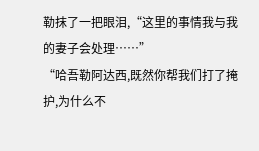勒抹了一把眼泪,“这里的事情我与我的妻子会处理……”
“哈吾勒阿达西,既然你帮我们打了掩护,为什么不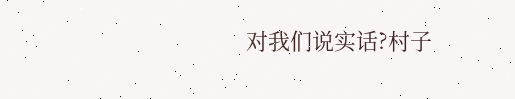对我们说实话?村子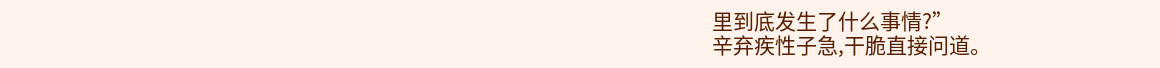里到底发生了什么事情?”
辛弃疾性子急,干脆直接问道。